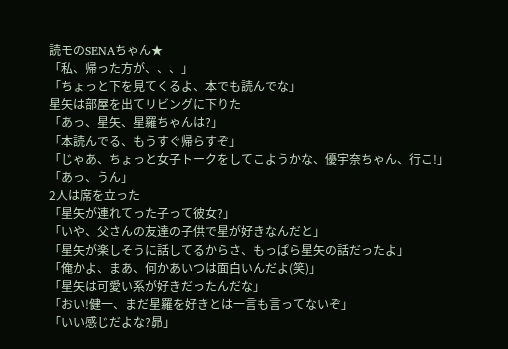読モのSENAちゃん★
「私、帰った方が、、、」
「ちょっと下を見てくるよ、本でも読んでな」
星矢は部屋を出てリビングに下りた
「あっ、星矢、星羅ちゃんは?」
「本読んでる、もうすぐ帰らすぞ」
「じゃあ、ちょっと女子トークをしてこようかな、優宇奈ちゃん、行こ!」
「あっ、うん」
2人は席を立った
「星矢が連れてった子って彼女?」
「いや、父さんの友達の子供で星が好きなんだと」
「星矢が楽しそうに話してるからさ、もっぱら星矢の話だったよ」
「俺かよ、まあ、何かあいつは面白いんだよ(笑)」
「星矢は可愛い系が好きだったんだな」
「おい!健一、まだ星羅を好きとは一言も言ってないぞ」
「いい感じだよな?昴」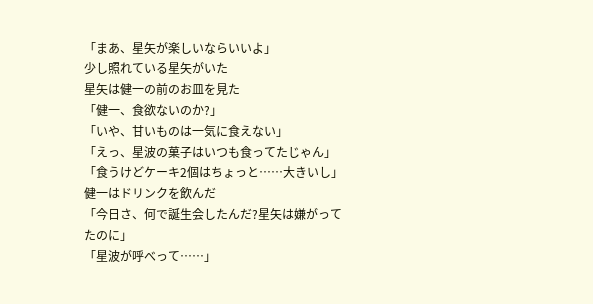「まあ、星矢が楽しいならいいよ」
少し照れている星矢がいた
星矢は健一の前のお皿を見た
「健一、食欲ないのか?」
「いや、甘いものは一気に食えない」
「えっ、星波の菓子はいつも食ってたじゃん」
「食うけどケーキ2個はちょっと……大きいし」
健一はドリンクを飲んだ
「今日さ、何で誕生会したんだ?星矢は嫌がってたのに」
「星波が呼べって……」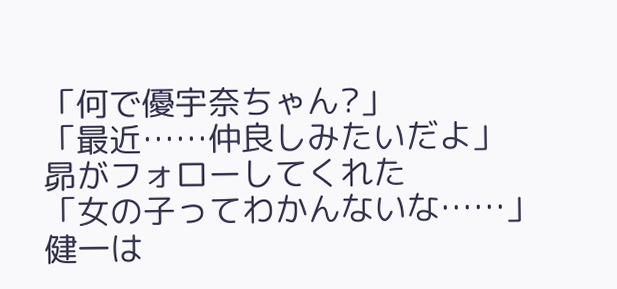「何で優宇奈ちゃん?」
「最近……仲良しみたいだよ」
昴がフォローしてくれた
「女の子ってわかんないな……」
健一は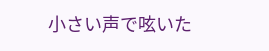小さい声で呟いた